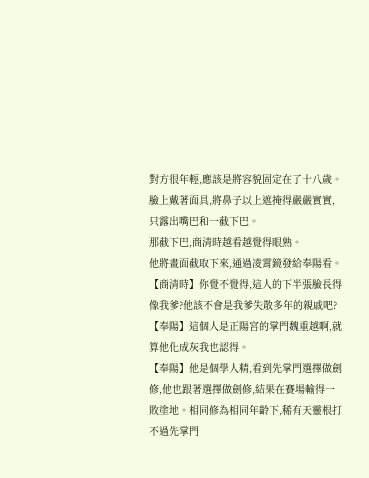對方很年輕,應該是將容貌固定在了十八歲。
臉上戴著面具,將鼻子以上遮掩得嚴嚴實實,只露出嘴巴和一截下巴。
那截下巴,商清時越看越覺得眼熟。
他將畫面截取下來,通過凌霄鏡發給奉陽看。
【商清時】你覺不覺得,這人的下半張臉長得像我爹?他該不會是我爹失散多年的親戚吧?
【奉陽】這個人是正陽宮的掌門魏重越啊,就算他化成灰我也認得。
【奉陽】他是個學人精,看到先掌門選擇做劍修,他也跟著選擇做劍修,結果在賽場輸得一敗塗地。相同修為相同年齡下,稀有天靈根打不過先掌門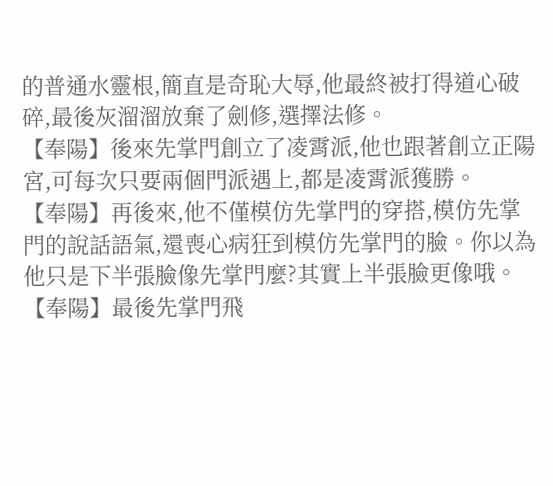的普通水靈根,簡直是奇恥大辱,他最終被打得道心破碎,最後灰溜溜放棄了劍修,選擇法修。
【奉陽】後來先掌門創立了凌霄派,他也跟著創立正陽宮,可每次只要兩個門派遇上,都是凌霄派獲勝。
【奉陽】再後來,他不僅模仿先掌門的穿搭,模仿先掌門的說話語氣,還喪心病狂到模仿先掌門的臉。你以為他只是下半張臉像先掌門麼?其實上半張臉更像哦。
【奉陽】最後先掌門飛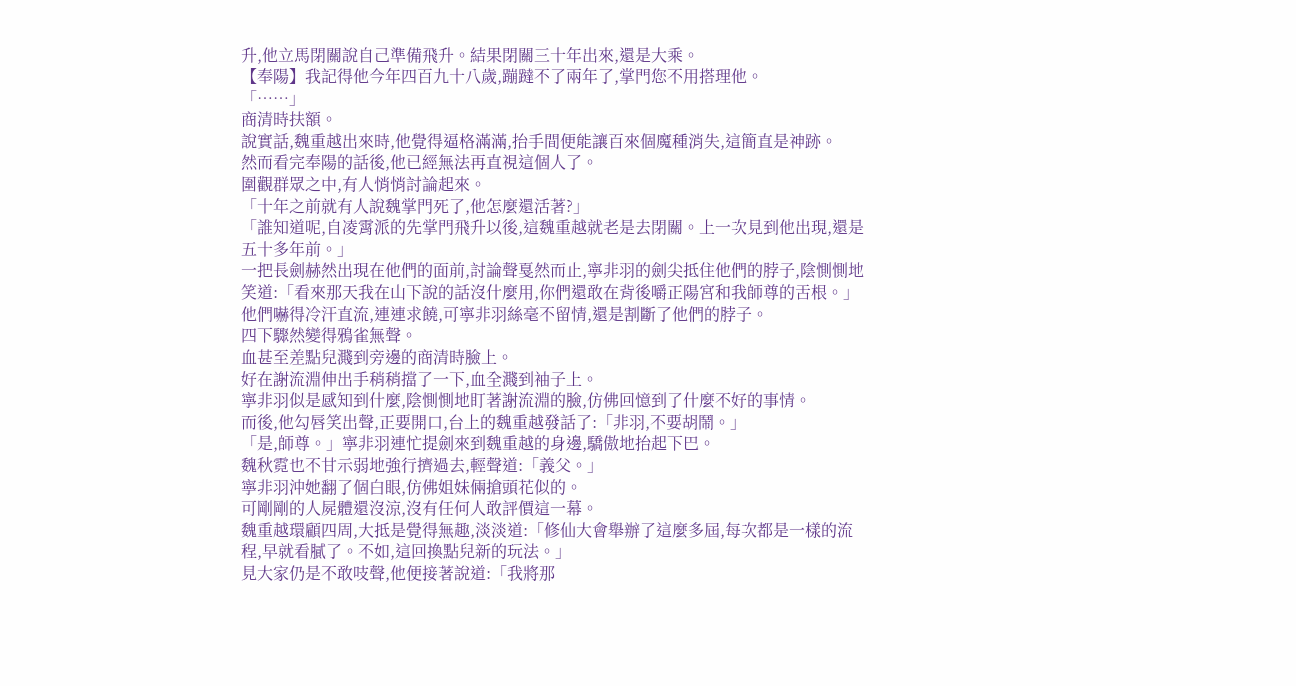升,他立馬閉關說自己準備飛升。結果閉關三十年出來,還是大乘。
【奉陽】我記得他今年四百九十八歲,蹦躂不了兩年了,掌門您不用搭理他。
「……」
商清時扶額。
說實話,魏重越出來時,他覺得逼格滿滿,抬手間便能讓百來個魔種消失,這簡直是神跡。
然而看完奉陽的話後,他已經無法再直視這個人了。
圍觀群眾之中,有人悄悄討論起來。
「十年之前就有人說魏掌門死了,他怎麼還活著?」
「誰知道呢,自凌霄派的先掌門飛升以後,這魏重越就老是去閉關。上一次見到他出現,還是五十多年前。」
一把長劍赫然出現在他們的面前,討論聲戛然而止,寧非羽的劍尖抵住他們的脖子,陰惻惻地笑道:「看來那天我在山下說的話沒什麼用,你們還敢在背後嚼正陽宮和我師尊的舌根。」
他們嚇得冷汗直流,連連求饒,可寧非羽絲毫不留情,還是割斷了他們的脖子。
四下驟然變得鴉雀無聲。
血甚至差點兒濺到旁邊的商清時臉上。
好在謝流淵伸出手稍稍擋了一下,血全濺到袖子上。
寧非羽似是感知到什麼,陰惻惻地盯著謝流淵的臉,仿佛回憶到了什麼不好的事情。
而後,他勾唇笑出聲,正要開口,台上的魏重越發話了:「非羽,不要胡鬧。」
「是,師尊。」寧非羽連忙提劍來到魏重越的身邊,驕傲地抬起下巴。
魏秋霓也不甘示弱地強行擠過去,輕聲道:「義父。」
寧非羽沖她翻了個白眼,仿佛姐妹倆搶頭花似的。
可剛剛的人屍體還沒涼,沒有任何人敢評價這一幕。
魏重越環顧四周,大抵是覺得無趣,淡淡道:「修仙大會舉辦了這麼多屆,每次都是一樣的流程,早就看膩了。不如,這回換點兒新的玩法。」
見大家仍是不敢吱聲,他便接著說道:「我將那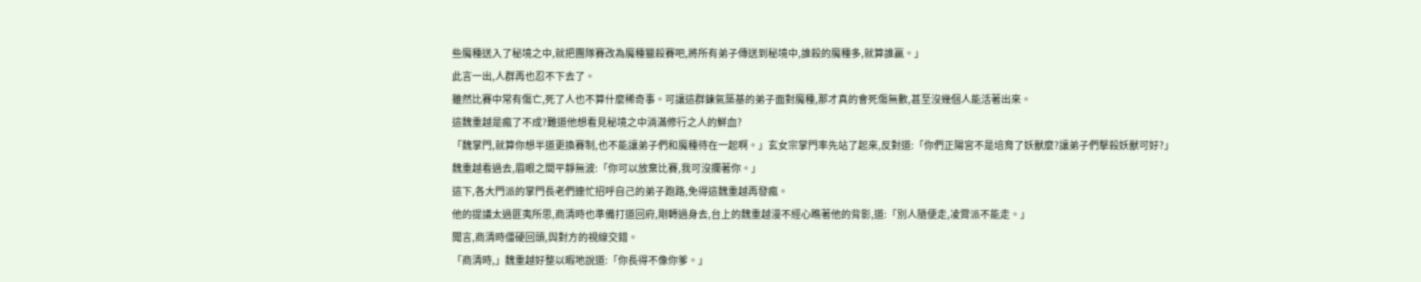些魔種送入了秘境之中,就把團隊賽改為魔種獵殺賽吧,將所有弟子傳送到秘境中,誰殺的魔種多,就算誰贏。」
此言一出,人群再也忍不下去了。
雖然比賽中常有傷亡,死了人也不算什麼稀奇事。可讓這群鍊氣築基的弟子面對魔種,那才真的會死傷無數,甚至沒幾個人能活著出來。
這魏重越是瘋了不成?難道他想看見秘境之中淌滿修行之人的鮮血?
「魏掌門,就算你想半道更換賽制,也不能讓弟子們和魔種待在一起啊。」玄女宗掌門率先站了起來,反對道:「你們正陽宮不是培育了妖獸麼?讓弟子們擊殺妖獸可好?」
魏重越看過去,眉眼之間平靜無波:「你可以放棄比賽,我可沒攔著你。」
這下,各大門派的掌門長老們連忙招呼自己的弟子跑路,免得這魏重越再發瘋。
他的提議太過匪夷所思,商清時也準備打道回府,剛轉過身去,台上的魏重越漫不經心瞧著他的背影,道:「別人隨便走,凌霄派不能走。」
聞言,商清時僵硬回頭,與對方的視線交錯。
「商清時,」魏重越好整以暇地說道:「你長得不像你爹。」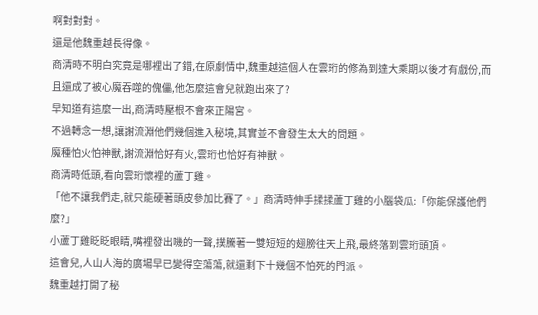啊對對對。
還是他魏重越長得像。
商清時不明白究竟是哪裡出了錯,在原劇情中,魏重越這個人在雲珩的修為到達大乘期以後才有戲份,而且還成了被心魔吞噬的傀儡,他怎麼這會兒就跑出來了?
早知道有這麼一出,商清時壓根不會來正陽宮。
不過轉念一想,讓謝流淵他們幾個進入秘境,其實並不會發生太大的問題。
魔種怕火怕神獸,謝流淵恰好有火,雲珩也恰好有神獸。
商清時低頭,看向雲珩懷裡的蘆丁雞。
「他不讓我們走,就只能硬著頭皮參加比賽了。」商清時伸手揉揉蘆丁雞的小腦袋瓜:「你能保護他們麼?」
小蘆丁雞眨眨眼睛,嘴裡發出嘰的一聲,撲騰著一雙短短的翅膀往天上飛,最終落到雲珩頭頂。
這會兒,人山人海的廣場早已變得空蕩蕩,就還剩下十幾個不怕死的門派。
魏重越打開了秘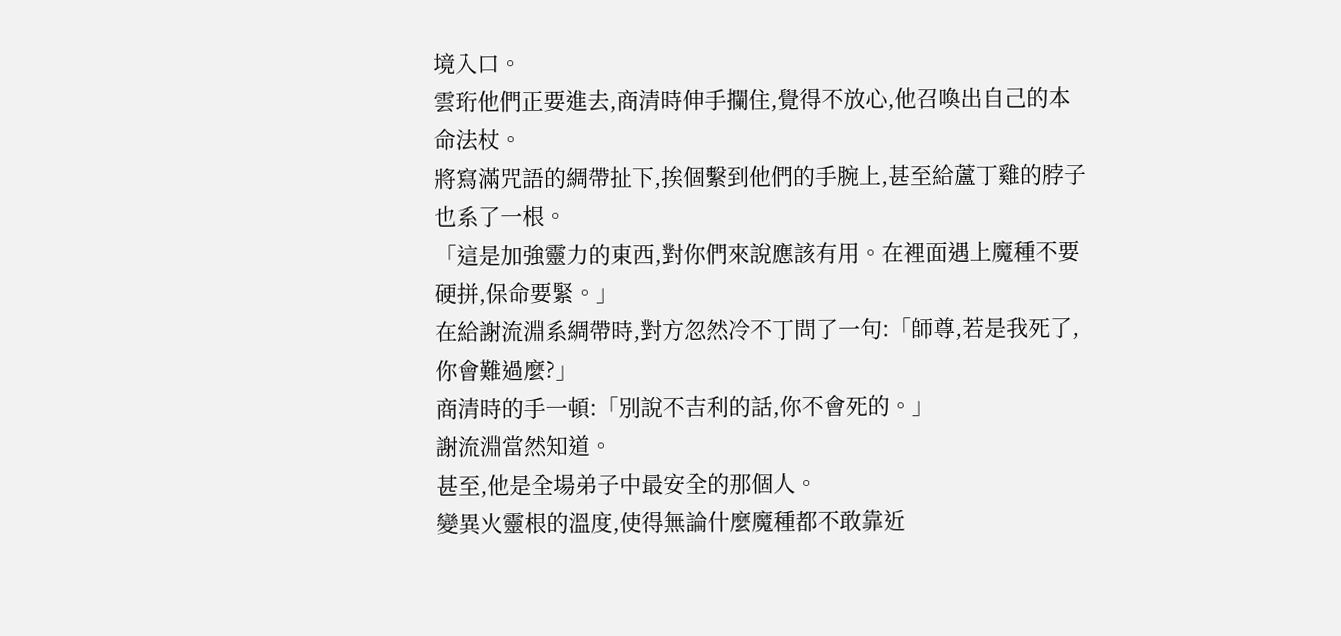境入口。
雲珩他們正要進去,商清時伸手攔住,覺得不放心,他召喚出自己的本命法杖。
將寫滿咒語的綢帶扯下,挨個繫到他們的手腕上,甚至給蘆丁雞的脖子也系了一根。
「這是加強靈力的東西,對你們來說應該有用。在裡面遇上魔種不要硬拼,保命要緊。」
在給謝流淵系綢帶時,對方忽然冷不丁問了一句:「師尊,若是我死了,你會難過麼?」
商清時的手一頓:「別說不吉利的話,你不會死的。」
謝流淵當然知道。
甚至,他是全場弟子中最安全的那個人。
變異火靈根的溫度,使得無論什麼魔種都不敢靠近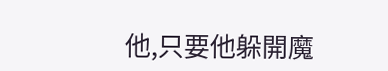他,只要他躲開魔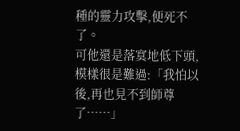種的靈力攻擊,便死不了。
可他還是落寞地低下頭,模樣很是難過:「我怕以後,再也見不到師尊了……」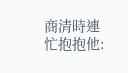商清時連忙抱抱他: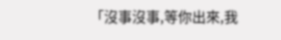「沒事沒事,等你出來,我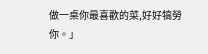做一桌你最喜歡的菜,好好犒勞你。」